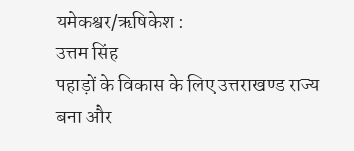यमेकश्वर/ऋषिकेश :
उत्तम सिंह
पहाड़ों के विकास के लिए उत्तराखण्ड राज्य बना और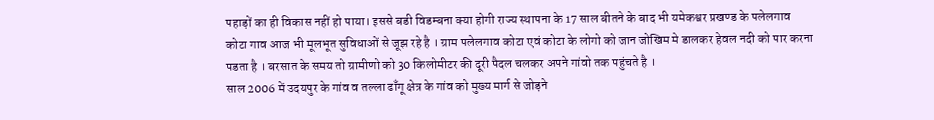पहाड़ों का ही विकास नहीं हो पाया। इससे बडी विडम्बना क्या होगी राज्य स्थापना के 17 साल बीतने के बाद भी यमेकश्वर प्रखण्ड के पलेलगाव कोटा गाव आज भी मूलभूत सुविधाओं से जूझ रहे है । ग्राम पलेलगाव कोटा एवं कोटा के लोगो को जान जोखिम मे डालकर हेवल नदी को पार करना पडता है । बरसात के समय तो ग्रामीणो को 30 किलोमीटर की दूरी पैदल चलकर अपने गांवो तक पहुंचते है ।
साल 2006 में उदयपुर के गांव व तल्ला ढाँगू क्षेत्र के गांव को मुख्य मार्ग से जोड़ने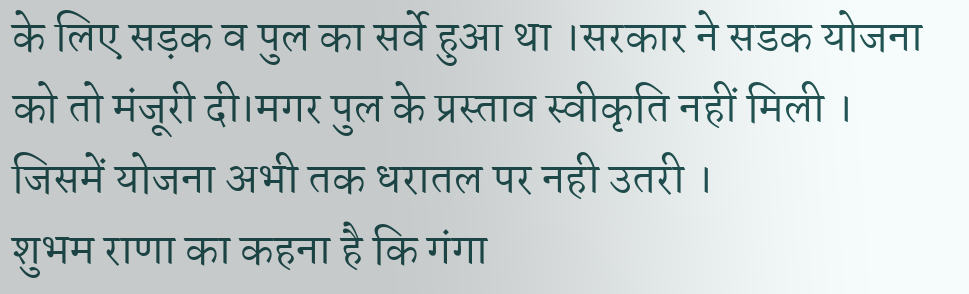के लिए सड़क व पुल का सर्वे हुआ था ।सरकार ने सडक योजना को तो मंजूरी दी।मगर पुल के प्रस्ताव स्वीकृति नहीं मिली । जिसमें योजना अभी तक धरातल पर नही उतरी ।
शुभम राणा का कहना है कि गंगा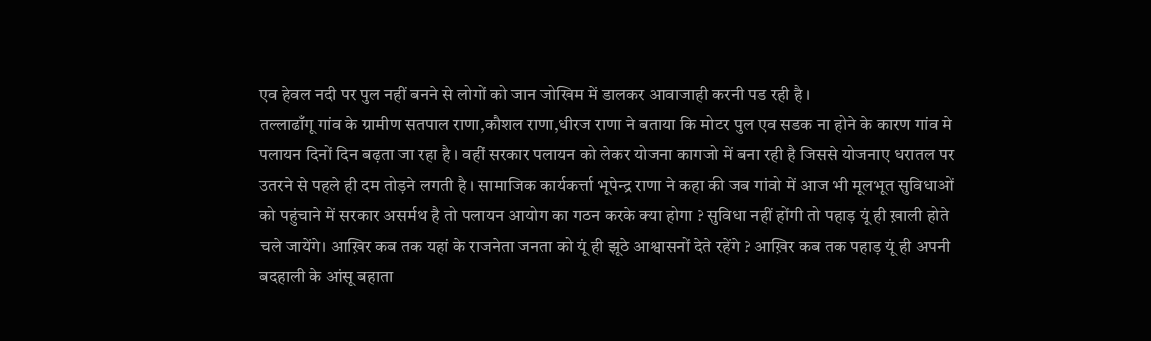एव हेवल नदी पर पुल नहीं बनने से लोगों को जान जोखिम में डालकर आवाजाही करनी पड रही है ।
तल्लाढाँगू गांव के ग्रामीण सतपाल राणा,कौशल राणा,धीरज राणा ने बताया कि मोटर पुल एव सडक ना होने के कारण गांव मे पलायन दिनों दिन बढ़ता जा रहा है । वहीं सरकार पलायन को लेकर योजना कागजो में बना रही है जिससे योजनाए धरातल पर उतरने से पहले ही दम तोड़ने लगती है । सामाजिक कार्यकर्त्ता भूपेन्द्र राणा ने कहा की जब गांवो में आज भी मूलभूत सुविधाओं को पहुंचाने में सरकार असर्मथ है तो पलायन आयोग का गठन करके क्या होगा ? सुविधा नहीं होंगी तो पहाड़ यूं ही ख़ाली होते चले जायेंगे। आख़िर कब तक यहां के राजनेता जनता को यूं ही झूठे आश्वासनों देते रहेंगे ? आख़िर कब तक पहाड़ यूं ही अपनी बदहाली के आंसू बहाता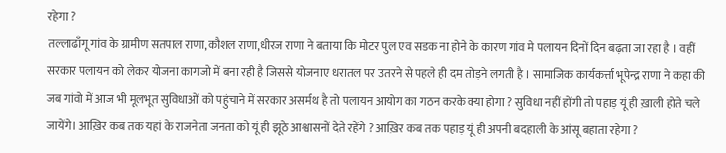रहेगा ?
तल्लाढाँगू गांव के ग्रामीण सतपाल राणा,कौशल राणा,धीरज राणा ने बताया कि मोटर पुल एव सडक ना होने के कारण गांव मे पलायन दिनों दिन बढ़ता जा रहा है । वहीं सरकार पलायन को लेकर योजना कागजो में बना रही है जिससे योजनाए धरातल पर उतरने से पहले ही दम तोड़ने लगती है । सामाजिक कार्यकर्त्ता भूपेन्द्र राणा ने कहा की जब गांवो में आज भी मूलभूत सुविधाओं को पहुंचाने में सरकार असर्मथ है तो पलायन आयोग का गठन करके क्या होगा ? सुविधा नहीं होंगी तो पहाड़ यूं ही ख़ाली होते चले जायेंगे। आख़िर कब तक यहां के राजनेता जनता को यूं ही झूठे आश्वासनों देते रहेंगे ? आख़िर कब तक पहाड़ यूं ही अपनी बदहाली के आंसू बहाता रहेगा ?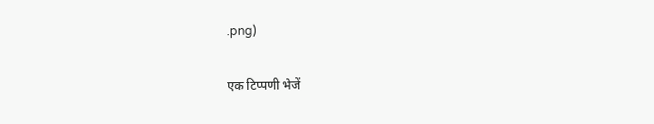.png)

एक टिप्पणी भेजें